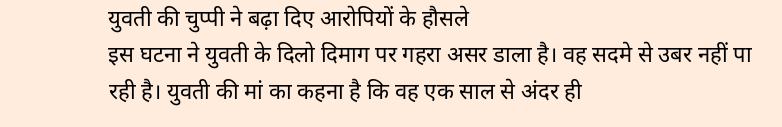युवती की चुप्पी ने बढ़ा दिए आरोपियों के हौसले
इस घटना ने युवती के दिलो दिमाग पर गहरा असर डाला है। वह सदमे से उबर नहीं पा रही है। युवती की मां का कहना है कि वह एक साल से अंदर ही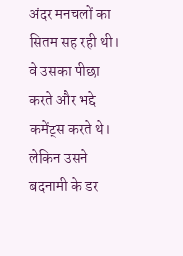अंदर मनचलों का सितम सह रही थी। वे उसका पीछा करते और भद्दे कमेंट्स करते थे। लेकिन उसने बदनामी के डर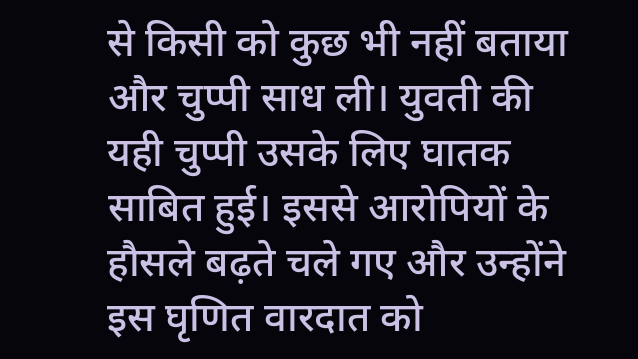से किसी को कुछ भी नहीं बताया और चुप्पी साध ली। युवती की यही चुप्पी उसके लिए घातक साबित हुई। इससे आरोपियों के हौसले बढ़ते चले गए और उन्होंने इस घृणित वारदात को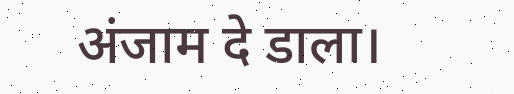अंजाम दे डाला।